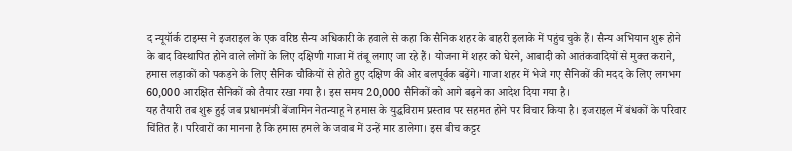द न्यूयॉर्क टाइम्स ने इजराइल के एक वरिष्ठ सैन्य अधिकारी के हवाले से कहा कि सैनिक शहर के बाहरी इलाके में पहुंच चुके हैं। सैन्य अभियान शुरू होने के बाद विस्थापित होने वाले लोगों के लिए दक्षिणी गाजा में तंबू लगाए जा रहे हैं। योजना में शहर को घेरने, आबादी को आतंकवादियों से मुक्त कराने, हमास लड़ाकों को पकड़ने के लिए सैनिक चौकियों से होते हुए दक्षिण की ओर बलपूर्वक बढ़ेंगे। गाजा शहर में भेजे गए सैनिकों की मदद के लिए लगभग 60,000 आरक्षित सैनिकों को तैयार रखा गया है। इस समय 20,000 सैनिकों को आगे बढ़ने का आदेश दिया गया है।
यह तैयारी तब शुरू हुई जब प्रधानमंत्री बेंजामिन नेतन्याहू ने हमास के युद्धविराम प्रस्ताव पर सहमत होने पर विचार किया है। इजराइल में बंधकों के परिवार चिंतित हैं। परिवारों का मानना है कि हमास हमले के जवाब में उन्हें मार डालेगा। इस बीच कट्टर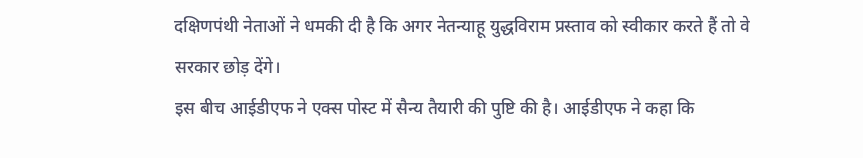दक्षिणपंथी नेताओं ने धमकी दी है कि अगर नेतन्याहू युद्धविराम प्रस्ताव को स्वीकार करते हैं तो वे सरकार छोड़ देंगे।
इस बीच आईडीएफ ने एक्स पोस्ट में सैन्य तैयारी की पुष्टि की है। आईडीएफ ने कहा कि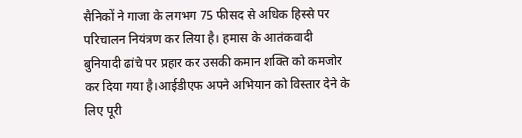सैनिकों ने गाजा के लगभग 75 फीसद से अधिक हिस्से पर परिचालन नियंत्रण कर लिया है। हमास के आतंकवादी बुनियादी ढांचे पर प्रहार कर उसकी कमान शक्ति को कमजोर कर दिया गया है।आईडीएफ अपने अभियान को विस्तार देने के लिए पूरी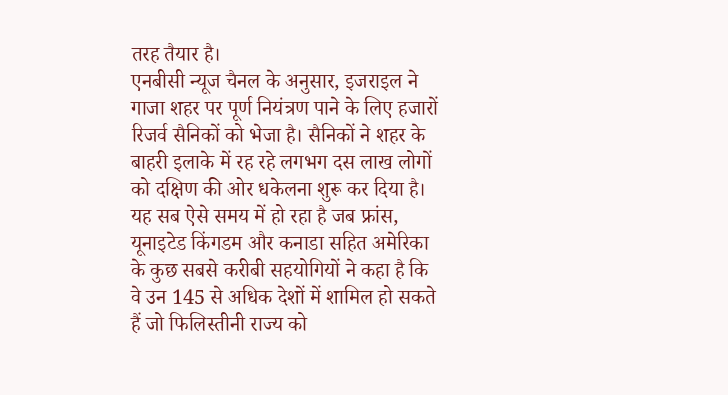तरह तैयार है।
एनबीसी न्यूज चैनल के अनुसार, इजराइल ने गाजा शहर पर पूर्ण नियंत्रण पाने के लिए हजारों रिजर्व सैनिकों को भेजा है। सैनिकों ने शहर के बाहरी इलाके में रह रहे लगभग दस लाख लोगों को दक्षिण की ओर धकेलना शुरू कर दिया है। यह सब ऐसे समय में हो रहा है जब फ्रांस, यूनाइटेड किंगडम और कनाडा सहित अमेरिका के कुछ सबसे करीबी सहयोगियों ने कहा है कि वे उन 145 से अधिक देशों में शामिल हो सकते हैं जो फिलिस्तीनी राज्य को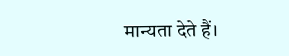मान्यता देते हैं।